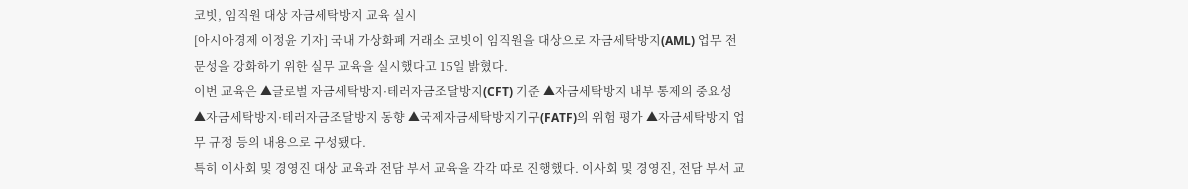코빗, 임직원 대상 자금세탁방지 교육 실시
[아시아경제 이정윤 기자] 국내 가상화폐 거래소 코빗이 임직원을 대상으로 자금세탁방지(AML) 업무 전문성을 강화하기 위한 실무 교육을 실시했다고 15일 밝혔다.
이번 교육은 ▲글로벌 자금세탁방지·테러자금조달방지(CFT) 기준 ▲자금세탁방지 내부 통제의 중요성 ▲자금세탁방지·테러자금조달방지 동향 ▲국제자금세탁방지기구(FATF)의 위험 평가 ▲자금세탁방지 업무 규정 등의 내용으로 구성됐다.
특히 이사회 및 경영진 대상 교육과 전담 부서 교육을 각각 따로 진행했다. 이사회 및 경영진, 전담 부서 교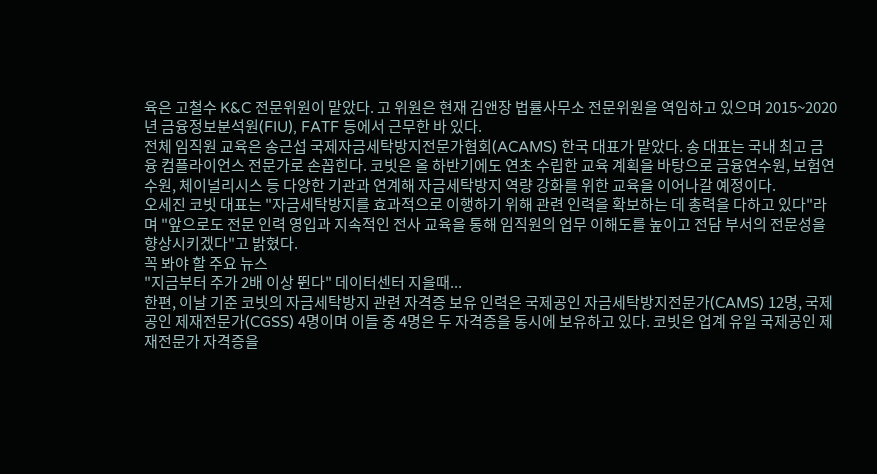육은 고철수 K&C 전문위원이 맡았다. 고 위원은 현재 김앤장 법률사무소 전문위원을 역임하고 있으며 2015~2020년 금융정보분석원(FIU), FATF 등에서 근무한 바 있다.
전체 임직원 교육은 송근섭 국제자금세탁방지전문가협회(ACAMS) 한국 대표가 맡았다. 송 대표는 국내 최고 금융 컴플라이언스 전문가로 손꼽힌다. 코빗은 올 하반기에도 연초 수립한 교육 계획을 바탕으로 금융연수원, 보험연수원, 체이널리시스 등 다양한 기관과 연계해 자금세탁방지 역량 강화를 위한 교육을 이어나갈 예정이다.
오세진 코빗 대표는 "자금세탁방지를 효과적으로 이행하기 위해 관련 인력을 확보하는 데 총력을 다하고 있다"라며 "앞으로도 전문 인력 영입과 지속적인 전사 교육을 통해 임직원의 업무 이해도를 높이고 전담 부서의 전문성을 향상시키겠다"고 밝혔다.
꼭 봐야 할 주요 뉴스
"지금부터 주가 2배 이상 뛴다" 데이터센터 지을때...
한편, 이날 기준 코빗의 자금세탁방지 관련 자격증 보유 인력은 국제공인 자금세탁방지전문가(CAMS) 12명, 국제공인 제재전문가(CGSS) 4명이며 이들 중 4명은 두 자격증을 동시에 보유하고 있다. 코빗은 업계 유일 국제공인 제재전문가 자격증을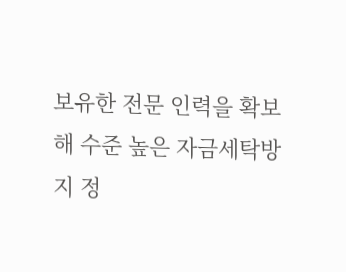보유한 전문 인력을 확보해 수준 높은 자금세탁방지 정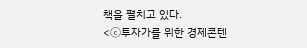책을 펼치고 있다.
<ⓒ투자가를 위한 경제콘텐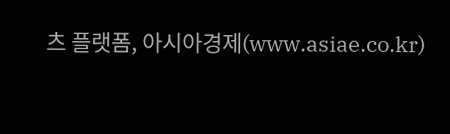츠 플랫폼, 아시아경제(www.asiae.co.kr)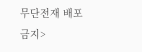무단전재 배포금지>